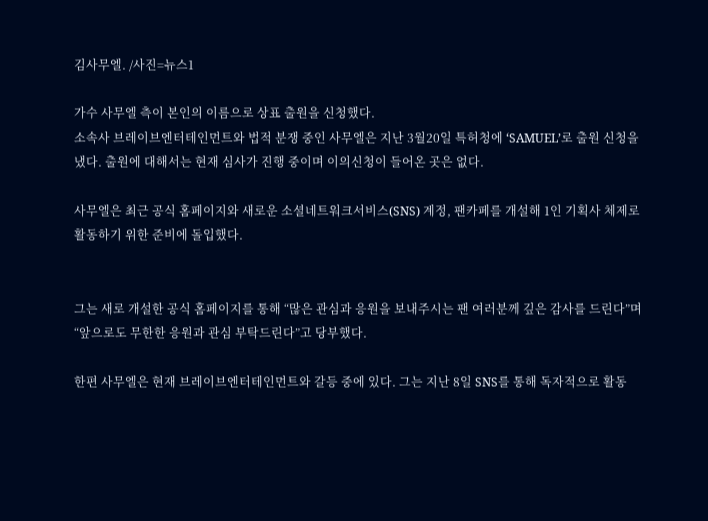김사무엘. /사진=뉴스1

가수 사무엘 측이 본인의 이름으로 상표 출원을 신청했다.
소속사 브레이브엔터테인먼트와 법적 분쟁 중인 사무엘은 지난 3월20일 특허청에 ‘SAMUEL’로 출원 신청을 냈다. 출원에 대해서는 현재 심사가 진행 중이며 이의신청이 들어온 곳은 없다.

사무엘은 최근 공식 홈페이지와 새로운 소셜네트워크서비스(SNS) 계정, 팬카페를 개설해 1인 기획사 체제로 활동하기 위한 준비에 돌입했다.


그는 새로 개설한 공식 홈페이지를 통해 “많은 관심과 응원을 보내주시는 팬 여러분께 깊은 감사를 드린다”며 “앞으로도 무한한 응원과 관심 부탁드린다”고 당부했다.

한편 사무엘은 현재 브레이브엔터테인먼트와 갈등 중에 있다. 그는 지난 8일 SNS를 통해 독자적으로 활동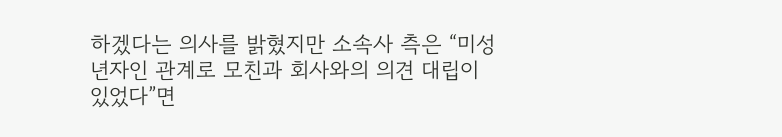하겠다는 의사를 밝혔지만 소속사 측은 “미성년자인 관계로 모친과 회사와의 의견 대립이 있었다”면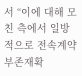서 “이에 대해 모친 측에서 일방적으로 전속계약부존재확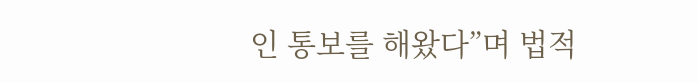인 통보를 해왔다”며 법적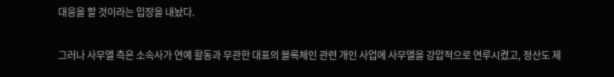대응을 할 것이라는 입장을 내놨다.

그러나 사무엘 측은 소속사가 연예 활동과 무관한 대표의 블록체인 관련 개인 사업에 사무엘을 강압적으로 연루시켰고, 정산도 제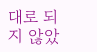대로 되지 않았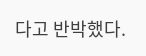다고 반박했다.